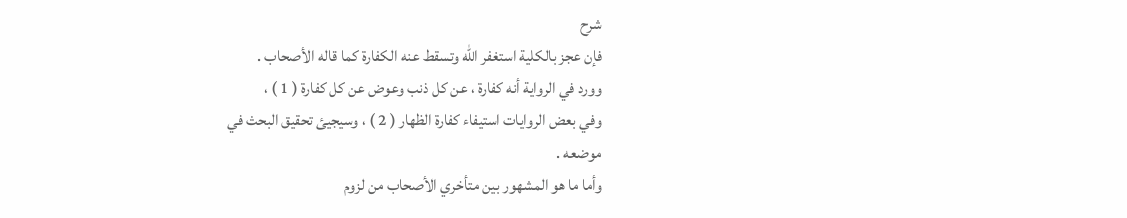شرح
فإن عجز بالكلية استغفر الله وتسقط عنه الكفارة كما قاله الأصحاب .
وورد في الرواية أنه كفارة ، عن كل ذنب وعوض عن كل كفارة ( 1 ) ،
وفي بعض الروايات استيفاء كفارة الظهار ( 2 ) ، وسيجيئ تحقيق البحث في
موضعه .
وأما ما هو المشهور بين متأخري الأصحاب من لزوم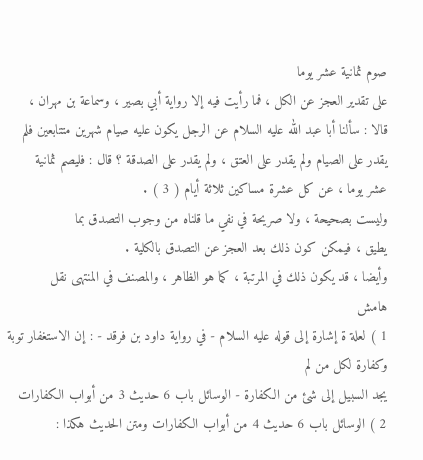صوم ثمانية عشر يوما
على تقدير العجز عن الكل ، فما رأيت فيه إلا رواية أبي بصير ، وسماعة بن مهران ،
قالا : سألنا أبا عبد الله عليه السلام عن الرجل يكون عليه صيام شهرين متتابعين فلم
يقدر على الصيام ولم يقدر على العتق ، ولم يقدر على الصدقة ؟ قال : فليصم ثمانية
عشر يوما ، عن كل عشرة مساكين ثلاثة أيام ( 3 ) .
وليست بصحيحة ، ولا صريحة في نفي ما قلناه من وجوب التصدق بما
يطيق ، فيمكن كون ذلك بعد العجز عن التصدق بالكلية .
وأيضا ، قد يكون ذلك في المرتبة ، كما هو الظاهر ، والمصنف في المنتهى نقل
هامش
1 ) لعلة ة إشارة إلى قوله عليه السلام - في رواية داود بن فرقد - : إن الاستغفار توبة وكفارة لكل من لم
يجد السبيل إلى شئ من الكفارة - الوسائل باب 6 حديث 3 من أبواب الكفارات
2 ) الوسائل باب 6 حديث 4 من أبواب الكفارات ومتن الحديث هكذا :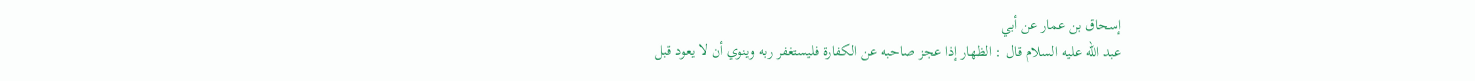إسحاق بن عمار عن أبي
عبد الله عليه السلام قال : الظهار إذا عجز صاحبه عن الكفارة فليستغفر ربه وينوي أن لا يعود قبل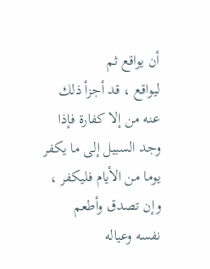أن يواقع ثم
ليواقع ، قد أجزأ ذلك عنه من إلا كفارة فإذا وجد السبيل إلى ما يكفر يوما من الأيام فليكفر ، وإن تصدق وأطعم
نفسه وعياله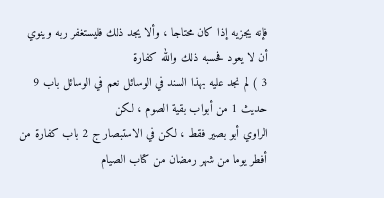فإنه يجزيه إذا كان محتاجا ، وألا يجد ذلك فليستغفر ربه وينوي أن لا يعود فحسبه ذلك والله كفارة
3 ) لم نجد عليه بهذا السند في الوسائل نعم في الوسائل باب 9 حديث 1 من أبواب بقية الصوم ، لكن
الراوي أبو بصير فقط ، لكن في الاستبصار ج 2 باب كفارة من أفطر يوما من شهر رمضان من كتاب الصيام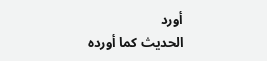أورد
الحديث كما أورده